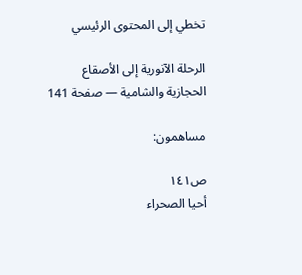تخطي إلى المحتوى الرئيسي

الرحلة الآنورية إلى الأصقاع الحجازية والشامية — صفحة 141

مساهمون:

ص١٤١
أحيا الصحراء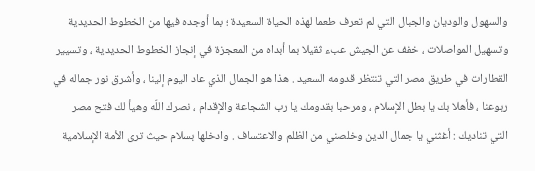والسهول والوديان والجبال التي لم تعرف طعما لهذه الحياة السعيدة ؛ بما أوجده فيها من الخطوط الحديدية وتسهيل المواصلات ، خفف عن الجيش عبء ثقيلا بما أبداه من المعجزة في إنجاز الخطوط الحديدية ، وتسيير القطارات في طريق مصر التي تنتظر قدومه السعيد . هذا هو الجمال الذي عاد اليوم إلينا ، وأشرق نور جماله في ربوعنا ، فأهلا بك يا بطل الإسلام ، ومرحبا بقدومك يا رب الشجاعة والإقدام ، نصرك اللّه وهيأ لك فتح مصر التي تناديك : أغثني يا جمال الدين وخلصني من الظلم والاعتساف . وادخلها بسلام حيث ترى الأمة الإسلامية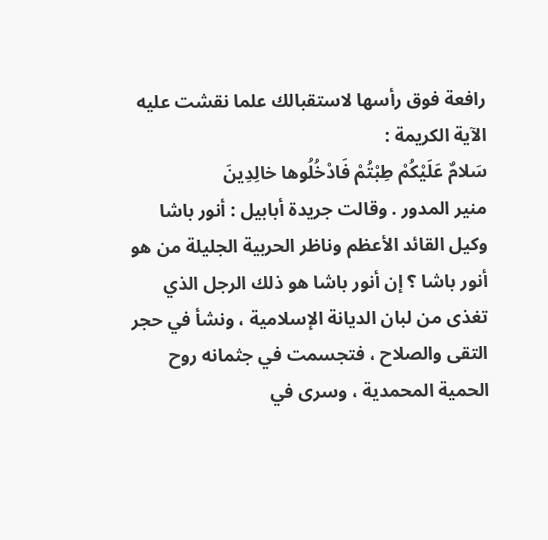رافعة فوق رأسها لاستقبالك علما نقشت عليه الآية الكريمة :
سَلامٌ عَلَيْكُمْ طِبْتُمْ فَادْخُلُوها خالِدِينَ
منير المدور . وقالت جريدة أبابيل : أنور باشا وكيل القائد الأعظم وناظر الحربية الجليلة من هو أنور باشا ؟ إن أنور باشا هو ذلك الرجل الذي تغذى من لبان الديانة الإسلامية ، ونشأ في حجر التقى والصلاح ، فتجسمت في جثمانه روح الحمية المحمدية ، وسرى في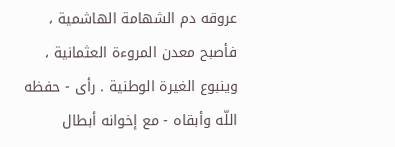عروقه دم الشهامة الهاشمية ، فأصبح معدن المروءة العثمانية ، وينبوع الغيرة الوطنية . رأى - حفظه اللّه وأبقاه - مع إخوانه أبطال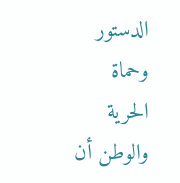الدستور وحماة الحرية والوطن أن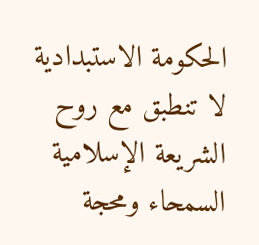الحكومة الاستبدادية لا تنطبق مع روح الشريعة الإسلامية السمحاء ومحجة